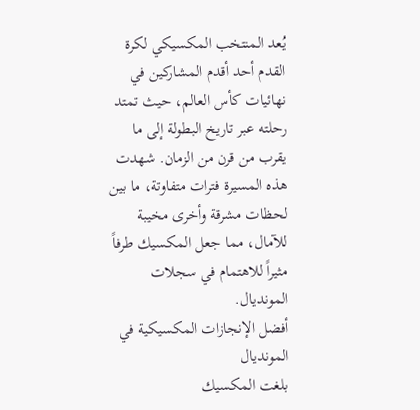يُعد المنتخب المكسيكي لكرة القدم أحد أقدم المشاركين في نهائيات كأس العالم، حيث تمتد رحلته عبر تاريخ البطولة إلى ما يقرب من قرن من الزمان. شهدت هذه المسيرة فترات متفاوتة، ما بين لحظات مشرقة وأخرى مخيبة للآمال، مما جعل المكسيك طرفاً مثيراً للاهتمام في سجلات المونديال.
أفضل الإنجازات المكسيكية في المونديال
بلغت المكسيك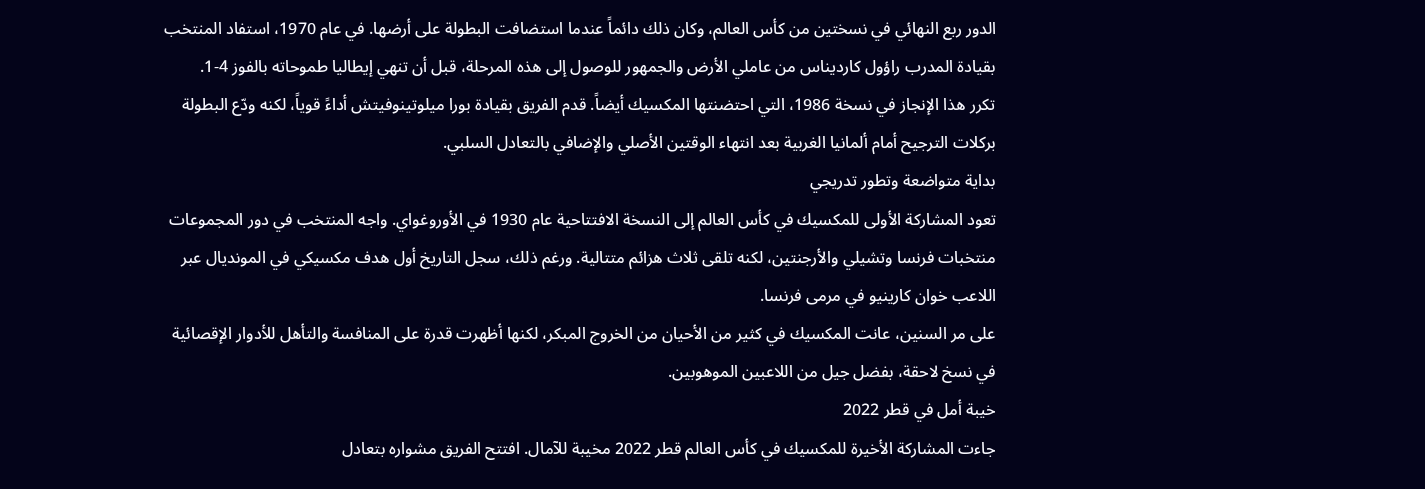الدور ربع النهائي في نسختين من كأس العالم، وكان ذلك دائماً عندما استضافت البطولة على أرضها. في عام 1970، استفاد المنتخب بقيادة المدرب راؤول كارديناس من عاملي الأرض والجمهور للوصول إلى هذه المرحلة، قبل أن تنهي إيطاليا طموحاته بالفوز 4-1.
تكرر هذا الإنجاز في نسخة 1986، التي احتضنتها المكسيك أيضاً. قدم الفريق بقيادة بورا ميلوتينوفيتش أداءً قوياً، لكنه ودّع البطولة بركلات الترجيح أمام ألمانيا الغربية بعد انتهاء الوقتين الأصلي والإضافي بالتعادل السلبي.
بداية متواضعة وتطور تدريجي
تعود المشاركة الأولى للمكسيك في كأس العالم إلى النسخة الافتتاحية عام 1930 في الأوروغواي. واجه المنتخب في دور المجموعات منتخبات فرنسا وتشيلي والأرجنتين، لكنه تلقى ثلاث هزائم متتالية. ورغم ذلك، سجل التاريخ أول هدف مكسيكي في المونديال عبر اللاعب خوان كارينيو في مرمى فرنسا.
على مر السنين، عانت المكسيك في كثير من الأحيان من الخروج المبكر، لكنها أظهرت قدرة على المنافسة والتأهل للأدوار الإقصائية في نسخ لاحقة، بفضل جيل من اللاعبين الموهوبين.
خيبة أمل في قطر 2022
جاءت المشاركة الأخيرة للمكسيك في كأس العالم قطر 2022 مخيبة للآمال. افتتح الفريق مشواره بتعادل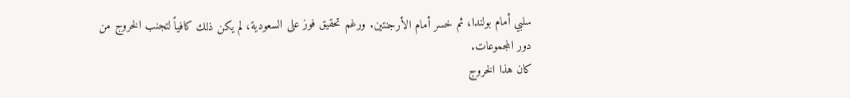سلبي أمام بولندا، ثم خسر أمام الأرجنتين. ورغم تحقيق فوز على السعودية، لم يكن ذلك كافياً لتجنب الخروج من دور المجموعات.
كان هذا الخروج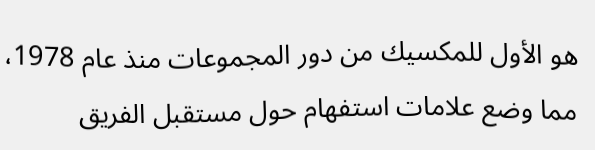هو الأول للمكسيك من دور المجموعات منذ عام 1978، مما وضع علامات استفهام حول مستقبل الفريق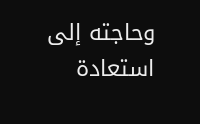وحاجته إلى استعادة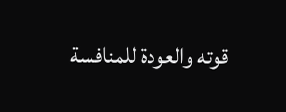قوته والعودة للمنافسة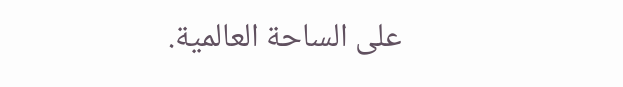على الساحة العالمية.